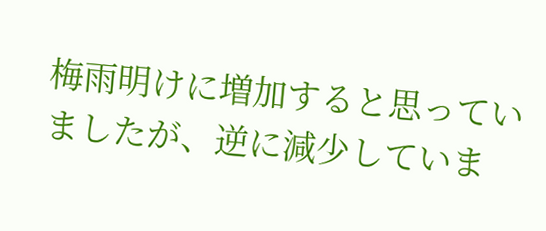梅雨明けに増加すると思っていましたが、逆に減少していま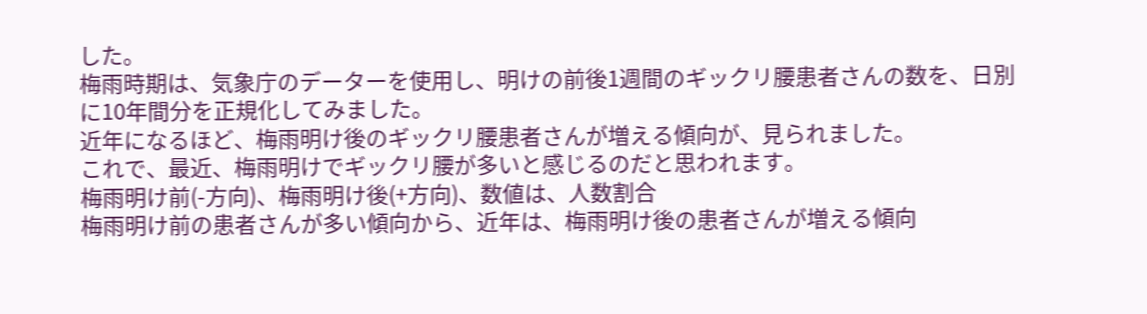した。
梅雨時期は、気象庁のデーターを使用し、明けの前後1週間のギックリ腰患者さんの数を、日別に10年間分を正規化してみました。
近年になるほど、梅雨明け後のギックリ腰患者さんが増える傾向が、見られました。
これで、最近、梅雨明けでギックリ腰が多いと感じるのだと思われます。
梅雨明け前(-方向)、梅雨明け後(+方向)、数値は、人数割合
梅雨明け前の患者さんが多い傾向から、近年は、梅雨明け後の患者さんが増える傾向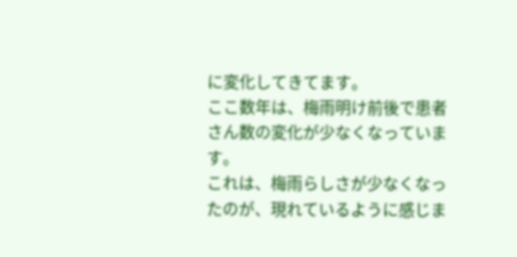に変化してきてます。
ここ数年は、梅雨明け前後で患者さん数の変化が少なくなっています。
これは、梅雨らしさが少なくなったのが、現れているように感じま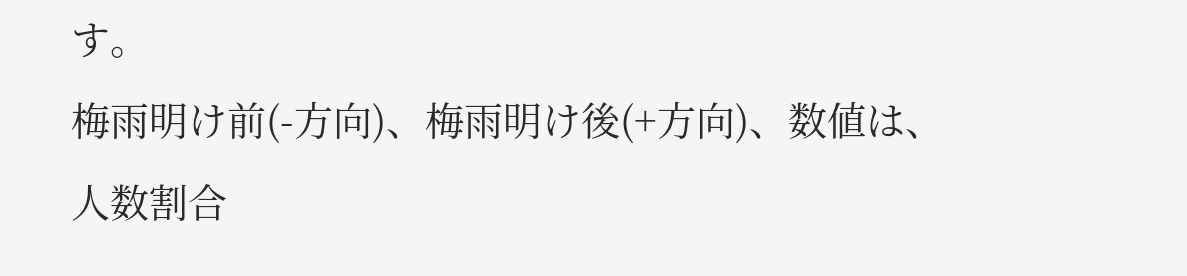す。
梅雨明け前(-方向)、梅雨明け後(+方向)、数値は、人数割合